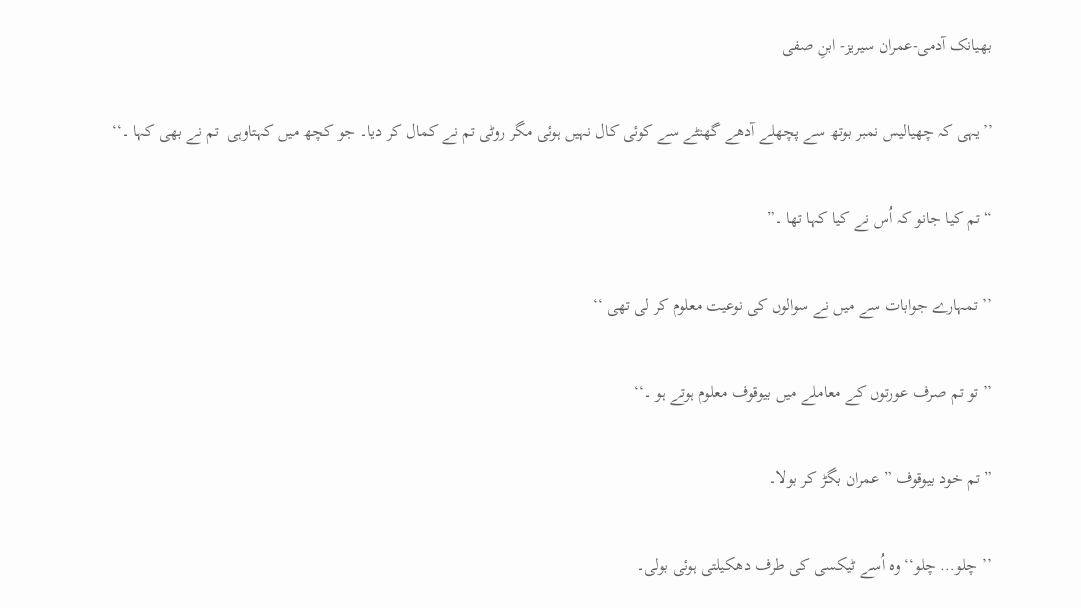بھیانک آدمی-عمران سیریز- ابنِ صفی

’’یہی کہ چھیالیس نمبر بوتھ سے پچھلے آدھے گھنٹے سے کوئی کال نہیں ہوئی مگر روٹی تم نے کمال کر دیا۔ جو کچھ میں کہتاوہی  تم نے بھی کہا ۔‘‘

“تم کیا جانو کہ اُس نے کیا کہا تھا ۔”

’’تمہارے جوابات سے میں نے سوالوں کی نوعیت معلوم کر لی تھی ‘‘

’’تو تم صرف عورتوں کے معاملے میں بیوقوف معلوم ہوتے ہو ۔‘‘

” تم خود بیوقوف ” عمران بگڑ کر بولا۔

’’ چلو… چلو‘‘ وہ اُسے ٹیکسی کی طرف دھکیلتی ہوئی بولی۔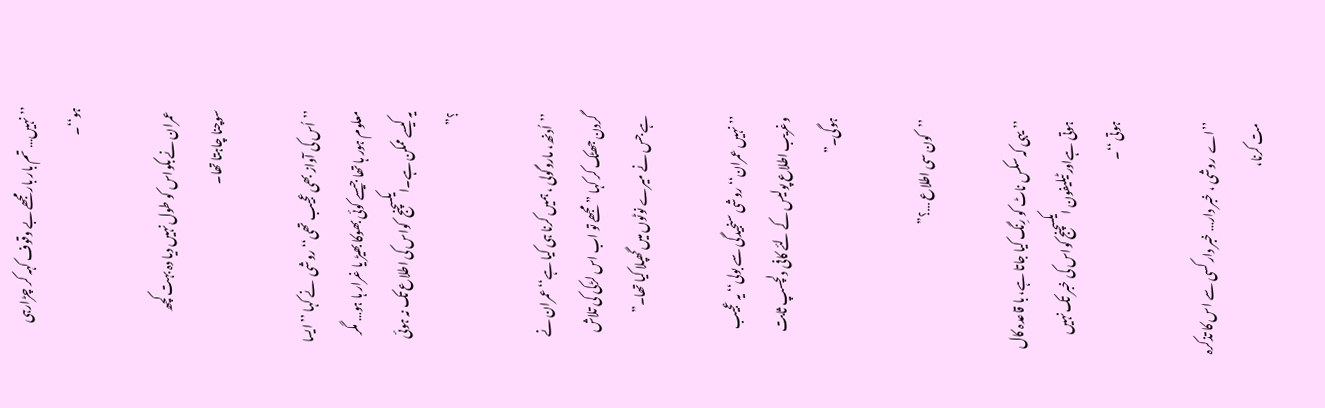’’نہیں… تم بار بار مجھے بے وقوف کہہ کر چڑارہی ہو‘‘۔

 عمران نے بکواس کو طول نہیں دیا دہ بہت کچھ سوچنا چاہتا تھا۔

’’اُس کی آواز بھی عجیب تھی‘‘ روشی  نے کہا ’’ایسا معلوم ہور ہا تھا جیسے کوئی بھوکا بھیڑ یا غرار ہا ہو… مگر یہ کیسے ممکن ہے۔ایکسچنج  کواس کی اطلاع تک نہ ہوئی ؟”

’’اُدنھ، ماروگولی ، ہمیں کرنا ہی کیا ہے‘‘ عمران نے گردن جھٹک کر کہا ” مجھے تو اب اس لڑکی کی تلاش ہے جس نے میرے نوٹوں میں گھپلا کیا تھا۔”

’’نہیں عمران‘‘ روشی سنجیدگی سے بولی‘‘ یہ عجیب وغریب اطلاع پولیس کے لئے کافی دلچسپ ثابت ہوگی۔”

’’کون سی اطلاع …؟”

’’یہی کہ سکس ناٹ کو رِنگ کیا جاتا ہے، با قاعدہ کال ہوتی ہےاور ٹیلیفون ایکسچنج کواس کی خبر تک نہیں ہوتی ‘‘۔

’’اے  روشی ، خبر دار… خبر دار کسی سے اس کا تذکرہ مت کرنا،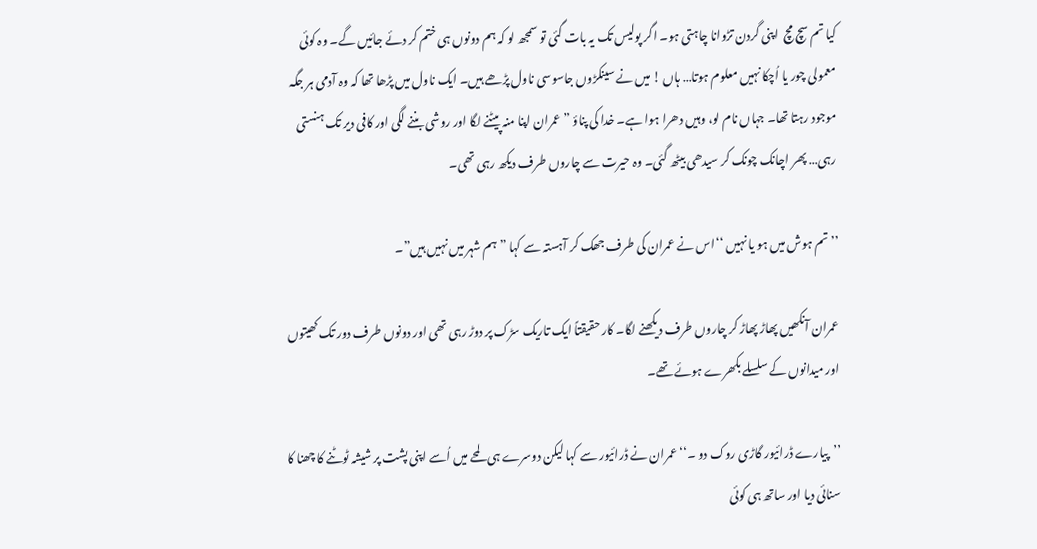کیا تم سچ مچ  اپنی گردن تڑوانا چاہتی ہو۔ اگر پولیس تک یہ بات گئی تو سمجھ لو کہ ہم دونوں ہی ختم کر دئے جائیں گے۔ وہ کوئی معمولی چور یا اُچکا نہیں معلوم ہوتا… ہاں ! میں نے سینکڑوں جاسوسی ناول پڑھے ہیں۔ ایک ناول میں پڑھا تھا کہ وہ آدمی ہر جگہ موجود رہتا تھا۔ جہاں نام لو، وہیں دھرا ہوا ہے۔ خدا کی پناؤ ” عمران اپنا منہ پیٹنے لگا اور روشی بننے لگی اور کافی دیر تک ہنستی رہی… پھر اچانک چونک کر سیدھی بیٹھ گئی۔ وہ حیرت سے چاروں طرف دیکھ رہی تھی۔

’’تم ہوش میں ہو یا نہیں ‘‘اس نے عمران کی طرف جھک کر آہستہ سے کہا ” ہم شہر میں نہیں ہیں”۔

عمران آنکھیں پھاڑ پھاڑ کر چاروں طرف دیکھنے لگا۔ کار حقیقتاً ایک تاریک سڑک پر دوڑ رہی تھی اور دونوں طرف دور تک کھیتوں اور میدانوں کے سلسلے بکھرے ہوئے تھے۔

’’پیارے ڈرائیور گاڑی روک دو ۔‘‘ عمران نے ڈرائیور سے کہا لیکن دوسرے ہی لمحے میں اُسے اپنی پشت پر شیشہ ٹوٹنے کا چھنا کا سنائی دیا اور ساتھ ہی کوئی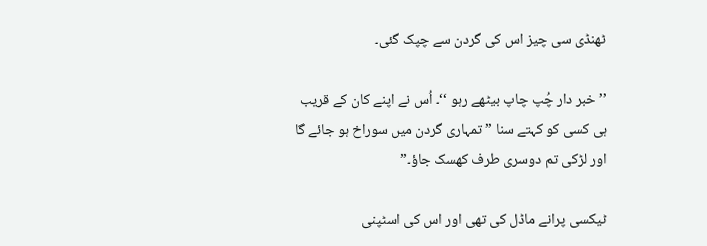ٹھنڈی سی چیز اس کی گردن سے چپک گئی۔

’’خبر دار چُپ چاپ بیٹھے رہو ‘‘۔ اُس نے اپنے کان کے قریب ہی کسی کو کہتے سنا ” تمہاری گردن میں سوراخ ہو جائے گا اور لڑکی تم دوسری طرف کھسک جاؤ۔”

ٹیکسی پرانے ماڈل کی تھی اور اس کی اسٹپنی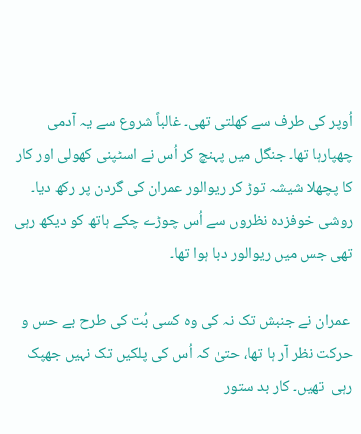اُوپر کی طرف سے کھلتی تھی۔ غالباً شروع سے یہ آدمی چھپارہا تھا۔ جنگل میں پہنچ کر اُس نے اسٹپنی کھولی اور کار کا پچھلا شیشہ توڑ کر ریوالور عمران کی گردن پر رکھ دیا۔ روشی خوفزدہ نظروں سے اُس چوڑے چکے ہاتھ کو دیکھ رہی تھی جس میں ریوالور دبا ہوا تھا۔

 عمران نے جنبش تک نہ کی وہ کسی بُت کی طرح بے حس و حرکت نظر آر ہا تھا، حتیٰ کہ اُس کی پلکیں تک نہیں جھپک رہی  تھیں۔ کار بد ستور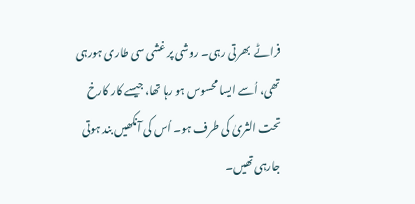فراٹے  بھرتی رہی۔ روشی پر غشی سی طاری ہورہی تھی، اُسے ایسا محسوس ہو رہا تھا، جیسے کار کارخ تحت الثریٰ کی طرف ہو۔ اُس کی آنکھیں بند ہوتی جارہی تھیں۔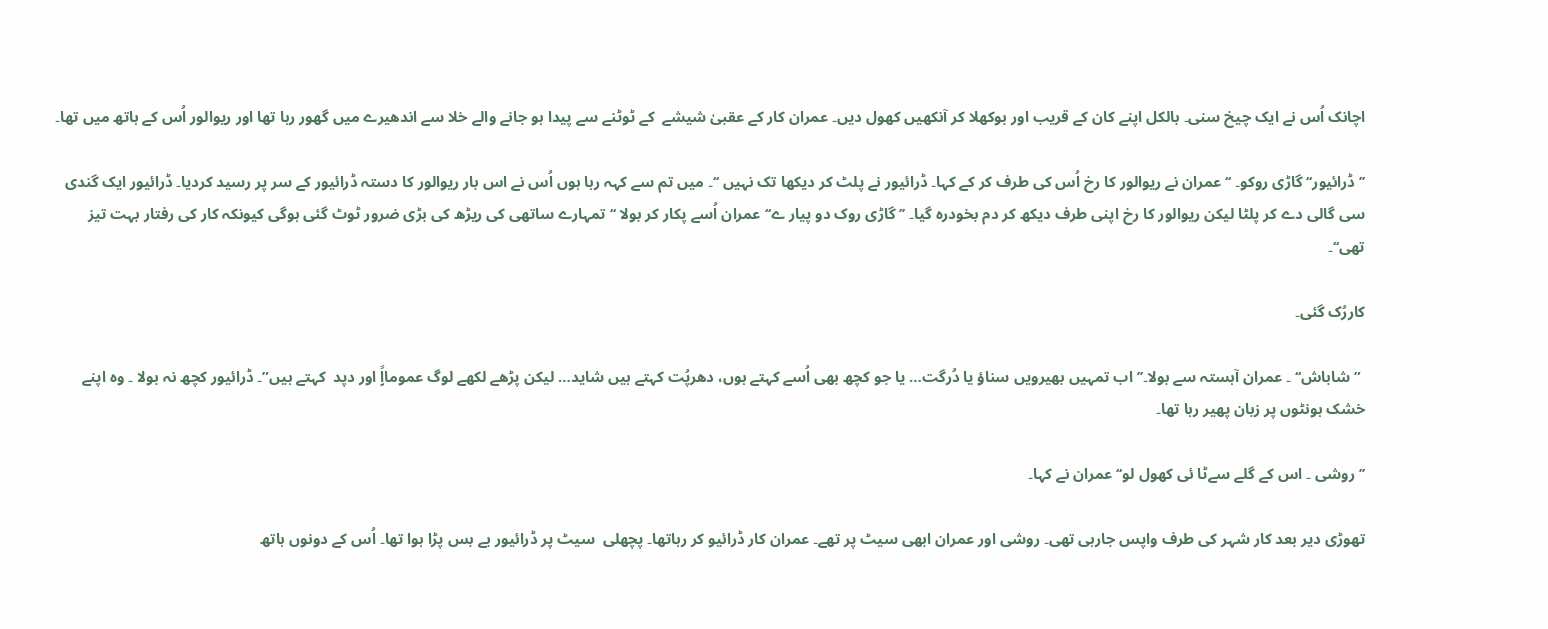اچانک اُس نے ایک چیخ سنی۔ بالکل اپنے کان کے قریب اور بوکھلا کر آنکھیں کھول دیں۔ عمران کار کے عقبیٰ شیشے  کے ٹوٹنے سے پیدا ہو جانے والے خلا سے اندھیرے میں گھور رہا تھا اور ریوالور اُس کے ہاتھ میں تھا۔

’’ڈرائیور‘‘ گاڑی روکو۔ ‘‘عمران نے ریوالور کا رخ اُس کی طرف کر کے کہا۔ ڈرائیور نے پلٹ کر دیکھا تک نہیں ‘‘۔ میں تم سے کہہ رہا ہوں اُس نے اس بار ریوالور کا دستہ ڈرائیور کے سر پر رسید کردیا۔ ڈرائیور ایک گندی سی گالی دے کر پلٹا لیکن ریوالور کا رخ اپنی طرف دیکھ کر دم بخودرہ گیا۔ ’’گاڑی روک دو پیار ے‘‘ عمران اُسے پکار کر بولا ‘‘تمہارے ساتھی کی ریڑھ کی بڑی ضرور ٹوٹ گئی ہوگی کیونکہ کار کی رفتار بہت تیز تھی‘‘۔

کاررُک گئی۔

 ” شاباش‘‘ ۔ عمران آہستہ سے بولا۔’’ اب تمہیں بھیرویں سناؤ یا دُرگت… یا جو کچھ بھی اُسے کہتے ہوں، دھرپُت کہتے ہیں شاید… لیکن پڑھے لکھے لوگ عمومااًٍ اور دپد  کہتے ہیں”۔ ڈرائیور کچھ نہ بولا ۔ وہ اپنے خشک ہونٹوں پر زبان پھیر رہا تھا۔

’’روشی ۔ اس کے گلے سےٹا ئی کھول لو‘‘ عمران نے کہا۔

تھوڑی دیر بعد کار شہر کی طرف واپس جارہی تھی۔ روشی اور عمران ابھی سیٹ پر تھے۔ عمران کار ڈرائیو کر رہاتھا۔ پچھلی  سیٹ پر ڈرائیور بے بس پڑا ہوا تھا۔ اُس کے دونوں ہاتھ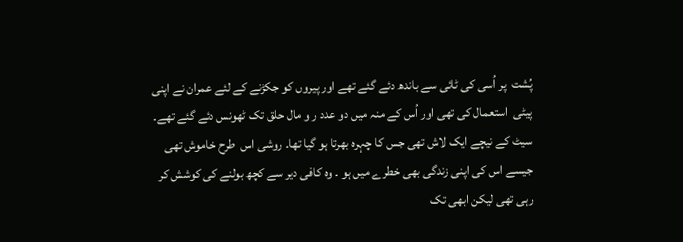پُشت  پر اُسی کی ٹائی سے باندھ دئے گئے تھے اور پیروں کو جکڑنے کے لئے عمران نے اپنی  پیٹی  استعمال کی تھی اور اُس کے منہ میں دو عدد ر و مال حلق تک ٹھونس دئے گئے تھے۔ سیٹ کے نیچے ایک لاش تھی جس کا چہرہ بھرتا ہو گیا تھا۔ روشی اس  طرح خاموش تھی جیسے اس کی اپنی زندگی بھی خطرے میں ہو ۔ وہ کافی دیر سے کچھ بولنے کی کوشش کر رہی تھی لیکن ابھی تک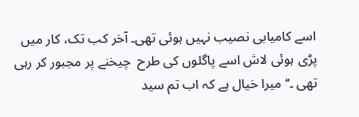اسے کامیابی نصیب نہیں ہوئی تھی۔ آخر کب تک، کار میں پڑی ہوئی لاش اسے پاگلوں کی طرح  چیخنے پر مجبور کر رہی تھی ۔‘‘ میرا خیال ہے کہ اب تم سید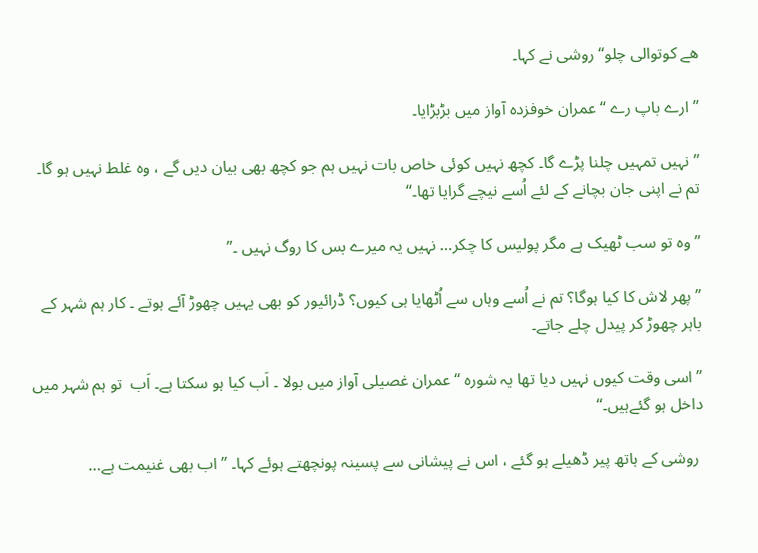ھے کوتوالی چلو‘‘ روشی نے کہا۔

’’ارے باپ رے ‘‘عمران خوفزدہ آواز میں بڑبڑایا۔

’’ نہیں تمہیں چلنا پڑے گا۔ کچھ نہیں کوئی خاص بات نہیں ہم جو کچھ بھی بیان دیں گے ، وہ غلط نہیں ہو گا۔ تم نے اپنی جان بچانے کے لئے اُسے نیچے گرایا تھا۔‘‘

’’وہ تو سب ٹھیک ہے مگر پولیس کا چکر… نہیں یہ میرے بس کا روگ نہیں ۔”

’’ پھر لاش کا کیا ہوگا؟ تم نے اُسے وہاں سے اُٹھایا ہی کیوں؟ ڈرائیور کو بھی یہیں چھوڑ آئے ہوتے ۔ کار ہم شہر کے باہر چھوڑ کر پیدل چلے جاتے۔

’’ اسی وقت کیوں نہیں دیا تھا یہ شورہ ‘‘عمران غصیلی آواز میں بولا ۔ اَب کیا ہو سکتا ہے۔ اَب  تو ہم شہر میں داخل ہو گئےہیں۔‘‘

 روشی کے ہاتھ پیر ڈھیلے ہو گئے ، اس نے پیشانی سے پسینہ پونچھتے ہوئے کہا۔ ’’اب بھی غنیمت ہے…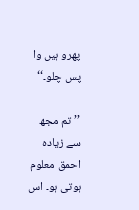پھرو ہیں وا پس چلو۔‘‘

’’تم مجھ سے زیادہ احمق معلوم ہوتی ہو۔ اس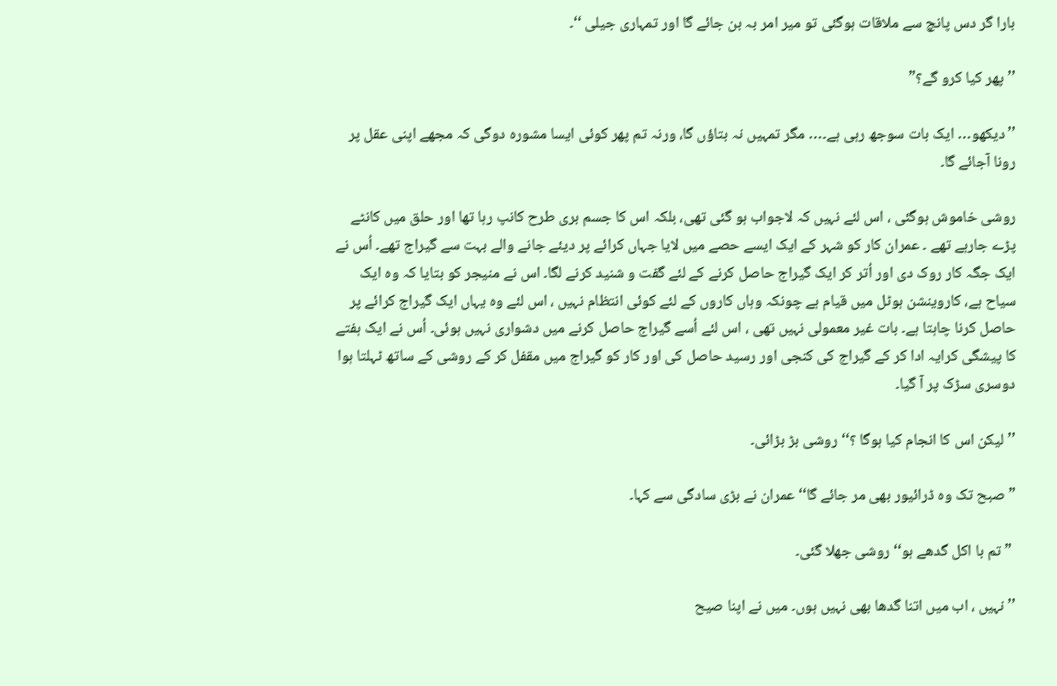بارا گر دس پانچ سے ملاقات ہوگئی تو میر امر بہ بن جائے گا اور تمہاری جیلی ‘‘۔

’’پھر کیا کرو گے؟”

’’دیکھو… ایک بات سوجھ رہی ہے۔… مگر تمہیں نہ بتاؤں گا، ورنہ تم پھر کوئی ایسا مشورہ دوگی کہ مجھے اپنی عقل پر رونا آجائے گا۔

روشی خاموش ہوگئی ، اس لئے نہیں کہ لاجواب ہو گئی تھی، بلکہ اس کا جسم بری طرح کانپ رہا تھا اور حلق میں کانٹے پڑے جارہے تھے ۔ عمران کار کو شہر کے ایک ایسے حصے میں لایا جہاں کرائے پر دیئے جانے والے بہت سے گیراج تھے۔ اُس نے ایک جگہ کار روک دی اور اُتر کر ایک گیراج حاصل کرنے کے لئے گفت و شنید کرنے لگا۔ اس نے منیجر کو بتایا کہ وہ ایک سیاح ہے، کاروینشن ہوٹل میں قیام ہے چونکہ وہاں کاروں کے لئے کوئی انتظام نہیں ، اس لئے وہ یہاں ایک گیراج کرائے پر حاصل کرنا چاہتا ہے۔ بات غیر معمولی نہیں تھی ، اس لئے اُسے گیراج حاصل کرنے میں دشواری نہیں ہوئی۔ اُس نے ایک ہفتے کا پیشگی کرایہ ادا کر کے گیراج کی کنجی اور رسید حاصل کی اور کار کو گیراج میں مقفل کر کے روشی کے ساتھ ٹہلتا ہوا دوسری سڑک پر آ گیا۔

’’لیکن اس کا انجام کیا ہوگا ؟‘‘ روشی بڑ بڑائی۔

” صبح تک وہ ڈرائیور بھی مر جائے گا‘‘ عمران نے بڑی سادگی سے کہا۔

 ” تم با اکل گدھے ہو‘‘ روشی جھلا گئی۔

’’ نہیں ، اب میں اتنا گدھا بھی نہیں ہوں۔ میں نے اپنا صیح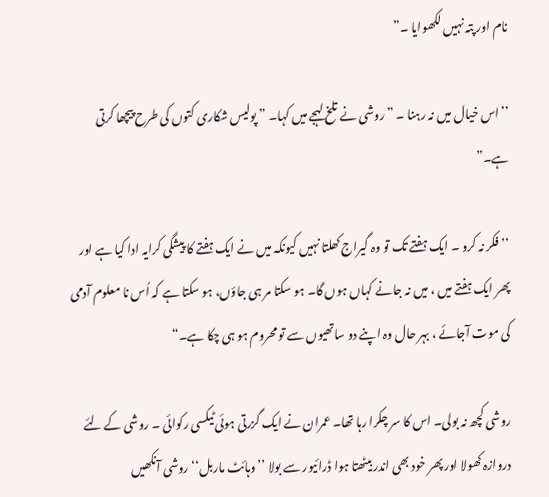نام اور پتہ نہیں لکھوایا ۔”

’’اس خیال میں نہ رہنا ۔ ” روشی نے تلخ لہجے میں کہا۔ ” پولیس شکاری کتوں کی طرح پیچھا کرتی ہے۔”

’’ فکر نہ کرو ۔ ایک ہفتے تک تو وہ گیراج کھلتا نہیں کیونکہ میں نے ایک ہفتے کا پیشگی کرایہ ادا کیا ہے اور پھر ایک ہفتے میں ، میں نہ جانے کہاں ہوں گا۔ ہو سکتا مر ہی جاؤں، ہو سکتا ہے کہ اُس نا معلوم آدمی کی موت آجائے ، بہر حال وہ اپنے دو ساتھیوں سے تو محروم ہو ہی چکا ہے۔“

روشی کچھ نہ بولی۔ اس کا سر چکرا رہا تھا۔ عمران نے ایک گزرتی ہوئی ٹیکسی رکوائی ۔ روشی کے لئے دروازہ کھولا اور پھر خود بھی اندر بیٹھتا ہوا ڈرائیور سے بولا ’’وہائٹ ماربل‘‘ روشی آنکھیں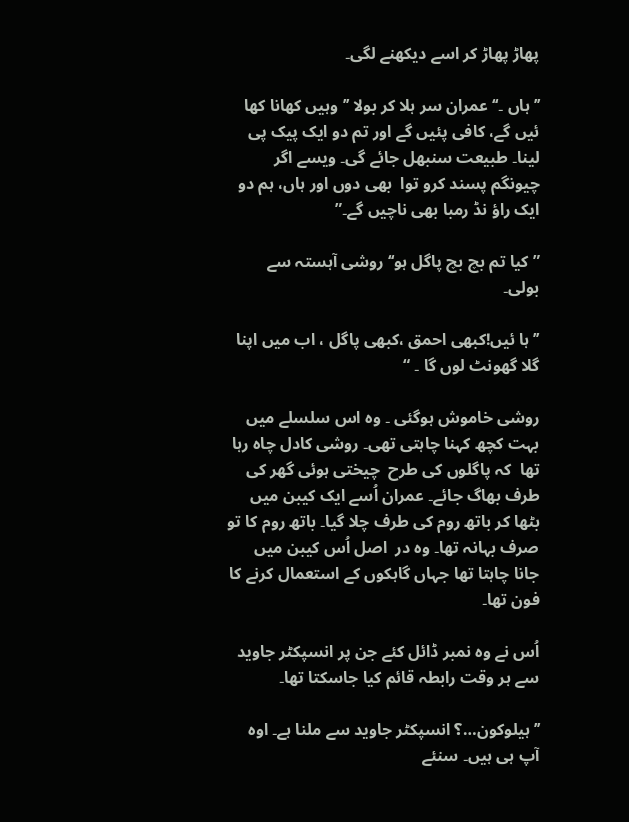پھاڑ پھاڑ کر اسے دیکھنے لگی۔

’’ ہاں ۔‘‘ عمران سر ہلا کر بولا ’’وہیں کھانا کھا ئیں گے، کافی پئیں گے اور تم دو ایک پیک پی لینا۔ طبیعت سنبھل جائے گی۔ ویسے اگر چیونگم پسند کرو توا  بھی دوں اور ہاں، ہم دو ایک راؤ نڈ رمبا بھی ناچیں گے۔”

” کیا تم بچ بچ پاگل ہو‘‘ روشی آہستہ سے بولی۔

’’ہا ئیں!کبھی احمق ،کبھی پاگل ، اب میں اپنا گلا گھونٹ لوں گا ۔ “

روشی خاموش ہوگئی ۔ وہ اس سلسلے میں بہت کچھ کہنا چاہتی تھی۔ روشی کادل چاہ رہا تھا  کہ پاگلوں کی طرح  چیختی ہوئی گھر کی طرف بھاگ جائے۔ عمران اُسے ایک کیبن میں بٹھا کر باتھ روم کی طرف چلا گیا۔ باتھ روم کا تو صرف بہانہ تھا۔ وہ در  اصل اُس کیبن میں جانا چاہتا تھا جہاں گاہکوں کے استعمال کرنے کا فون تھا۔

اُس نے وہ نمبر ڈائل کئے جن پر انسپکٹر جاوید سے ہر وقت رابطہ قائم کیا جاسکتا تھا۔

’’ہیلوکون…؟ انسپکٹر جاوید سے ملنا ہے۔ اوہ آپ ہی ہیں۔ سنئے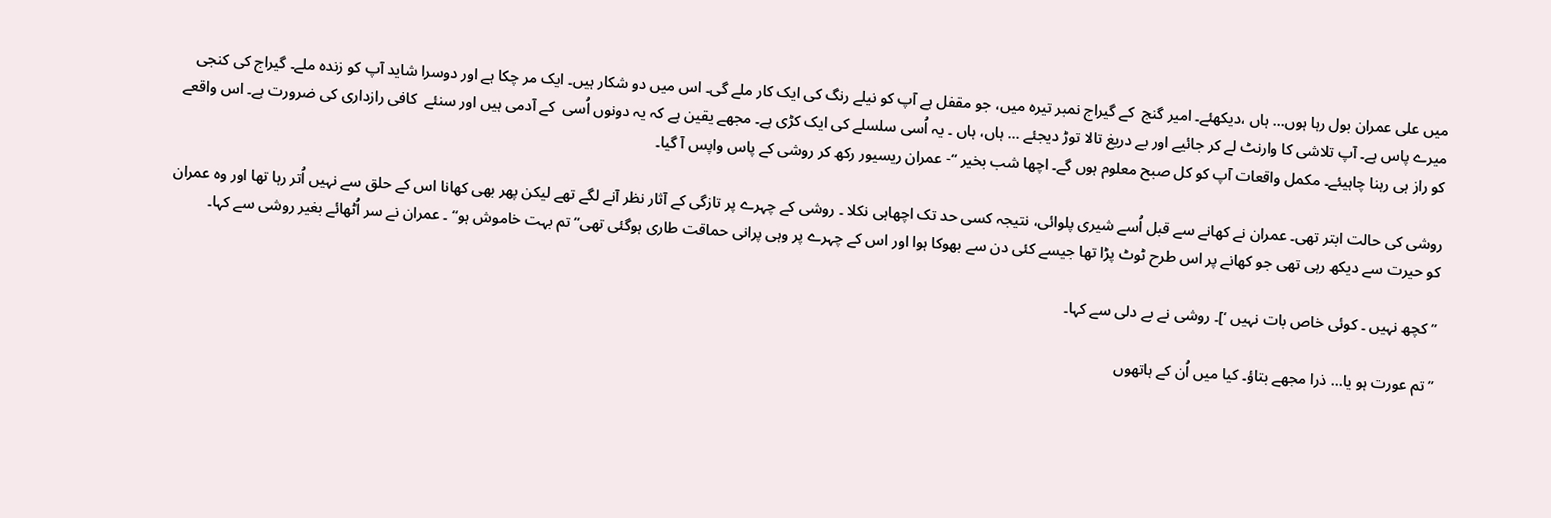میں علی عمران بول رہا ہوں… ہاں ،دیکھئے۔ امیر گنج  کے گیراج نمبر تیرہ میں، جو مقفل ہے آپ کو نیلے رنگ کی ایک کار ملے گی۔ اس میں دو شکار ہیں۔ ایک مر چکا ہے اور دوسرا شاید آپ کو زندہ ملے۔ گیراج کی کنجی میرے پاس ہے۔ آپ تلاشی کا وارنٹ لے کر جائیے اور بے دریغ تالا توڑ دیجئے … ہاں، ہاں ۔ یہ اُسی سلسلے کی ایک کڑی ہے۔ مجھے یقین ہے کہ یہ دونوں اُسی  کے آدمی ہیں اور سنئے  کافی رازداری کی ضرورت ہے۔ اس واقعے کو راز ہی رہنا چاہیئے۔ مکمل واقعات آپ کو کل صبح معلوم ہوں گے۔ اچھا شب بخیر ‘‘- عمران ریسیور رکھ کر روشی کے پاس واپس آ گیا۔

روشی کی حالت ابتر تھی۔ عمران نے کھانے سے قبل اُسے شیری پلوائی، نتیجہ کسی حد تک اچھاہی نکلا ۔ روشی کے چہرے پر تازگی کے آثار نظر آنے لگے تھے لیکن پھر بھی کھانا اس کے حلق سے نہیں اُتر رہا تھا اور وہ عمران کو حیرت سے دیکھ رہی تھی جو کھانے پر اس طرح ٹوٹ پڑا تھا جیسے کئی دن سے بھوکا ہوا اور اس کے چہرے پر وہی پرانی حماقت طاری ہوگئی تھی‘‘ تم بہت خاموش ہو‘‘ ۔ عمران نے سر اُٹھائے بغیر روشی سے کہا۔

” کچھ نہیں ۔ کوئی خاص بات نہیں ‘]۔ روشی نے بے دلی سے کہا۔

” تم عورت ہو یا… ذرا مجھے بتاؤ۔ کیا میں اُن کے ہاتھوں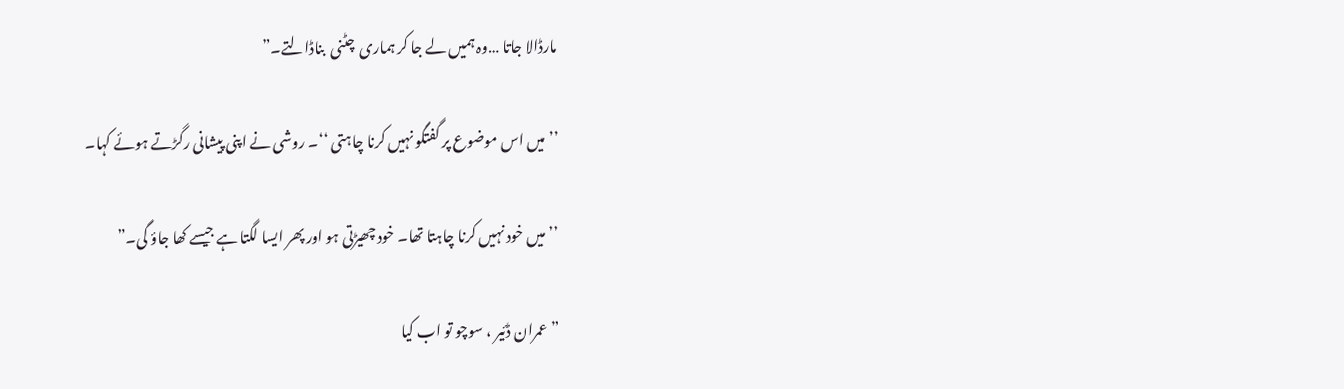مارڈالا جاتا …وہ ہمیں لے جا کر ہماری  چٹنی  بناڈالتے۔”

’’میں اس موضوع پر گفتگو نہیں کرنا چاہتی ‘‘۔ روشی نے اپنی پیشانی رگڑتے ہوئے کہا۔

’’ میں خود نہیں کرنا چاہتا تھا۔ خود چھیڑتی ہو اور پھر ایسا لگتا ہے جیسے کھا جاؤ گی۔”

” عمران ڈئیر ، سوچو تو اب کیا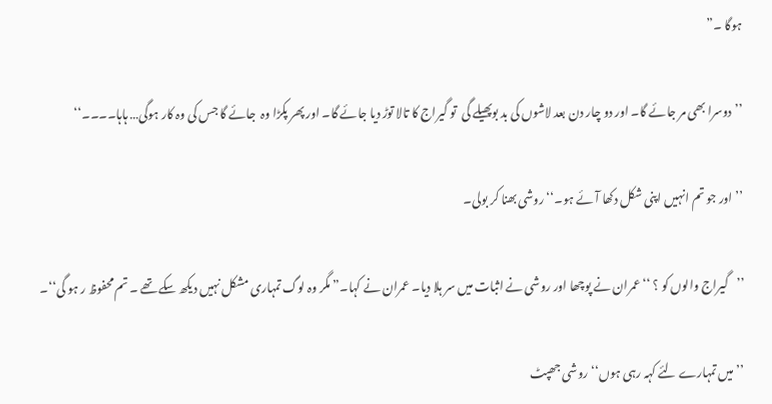ہوگا ۔”

’’دوسرا بھی مر جائے گا۔ اور دو چار دن بعد لاشوں کی بد بوپھیلے گی  تو گیراج کا تالا توڑ دیا جائے گا۔ اور پھر پکڑا وہ  جائے گا جس کی وہ کار ہوگی… ہاہا۔۔۔۔‘‘

’’ اور جو تم انہیں اپنی شکل دکھا آئے ہو۔‘‘ روشی بھنا کر بولی۔

’’گیراج والوں کو ؟ ‘‘عمران نے پوچھا اور روشی نے اثبات میں سر ہلا دیا۔ عمران نے کہا۔” مگر وہ لوگ تمہاری مشکل نہیں دیکھ سکے تھے ۔ تم محفوظ ر ہو گی‘‘۔

’’ میں تمہارے لئے کہہ رہی ہوں‘‘ روشی جھپٹ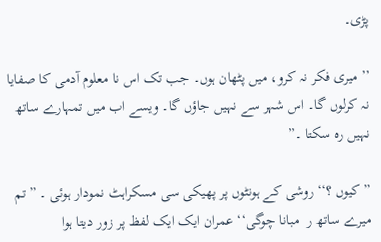پڑی۔

’’ میری فکر نہ کرو، میں پٹھان ہوں۔ جب تک اس نا معلوم آدمی کا صفایا نہ کرلوں گا۔ اس شہر سے نہیں جاؤں گا۔ ویسے اب میں تمہارے ساتھ نہیں رہ سکتا ۔”

” کیوں ؟‘‘ روشی کے ہونٹوں پر پھیکی سی مسکراہٹ نمودار ہوئی ۔ ” تم میرے ساتھ ر  مبانا چوگی‘‘ عمران ایک ایک لفظ پر زور دیتا ہوا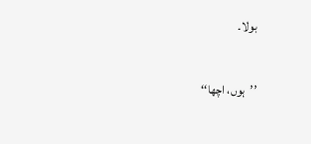بولا۔

’’ہوں، اچھا‘‘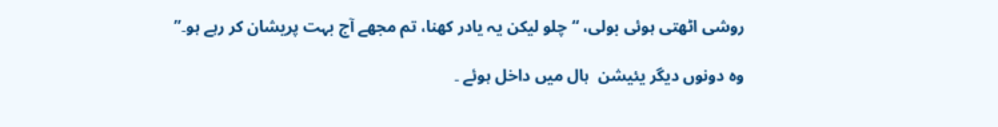روشی اٹھتی ہوئی بولی، “چلو لیکن یہ یادر کھنا، تم مجھے آج بہت پریشان کر رہے ہو۔”

وہ دونوں دیگر یئیشن  ہال میں داخل ہوئے ۔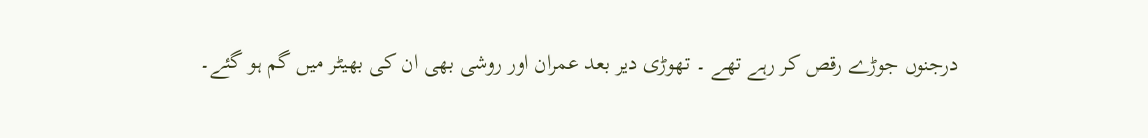درجنوں جوڑے رقص کر رہے تھے ۔ تھوڑی دیر بعد عمران اور روشی بھی ان کی بھیٹر میں گم ہو گئے۔